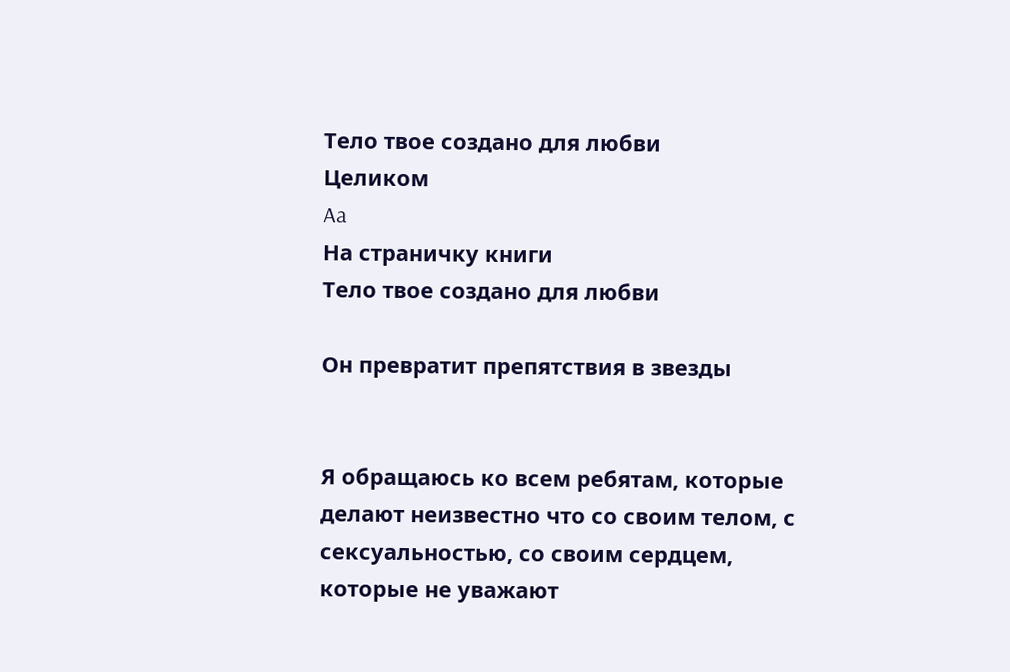Тело твое создано для любви
Целиком
Aa
На страничку книги
Тело твое создано для любви

Он превратит препятствия в звезды


Я обращаюсь ко всем ребятам, которые делают неизвестно что со своим телом, с сексуальностью, со своим сердцем, которые не уважают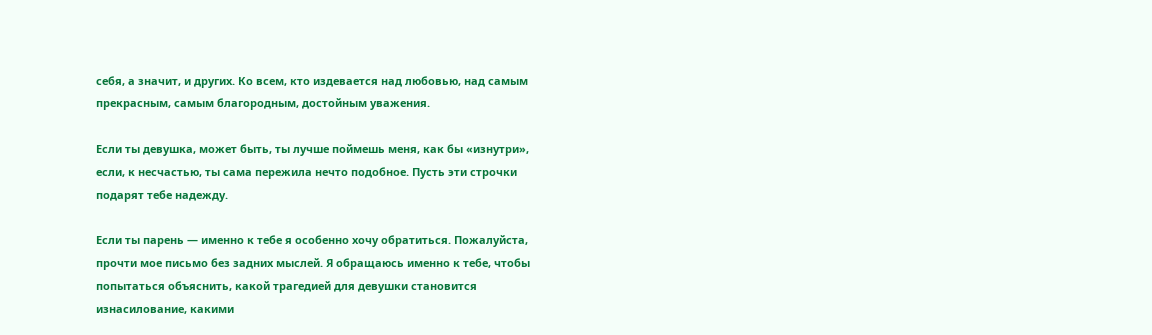себя, а значит, и других. Ко всем, кто издевается над любовью, над самым прекрасным, самым благородным, достойным уважения.

Если ты девушка, может быть, ты лучше поймешь меня, как бы «изнутри», если, к несчастью, ты сама пережила нечто подобное. Пусть эти строчки подарят тебе надежду.

Если ты парень — именно к тебе я особенно хочу обратиться. Пожалуйста, прочти мое письмо без задних мыслей. Я обращаюсь именно к тебе, чтобы попытаться объяснить, какой трагедией для девушки становится изнасилование, какими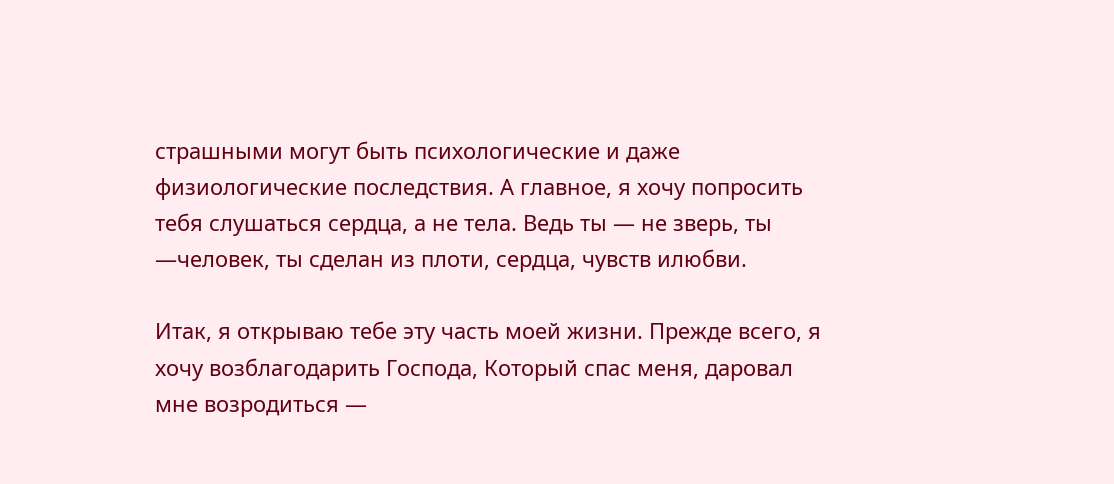страшными могут быть психологические и даже физиологические последствия. А главное, я хочу попросить тебя слушаться сердца, а не тела. Ведь ты — не зверь, ты —человек, ты сделан из плоти, сердца, чувств илюбви.

Итак, я открываю тебе эту часть моей жизни. Прежде всего, я хочу возблагодарить Господа, Который спас меня, даровал мне возродиться —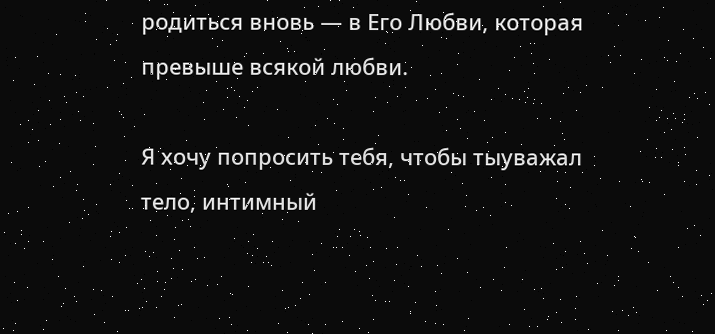родиться вновь — в Его Любви, которая превыше всякой любви.

Я хочу попросить тебя, чтобы тыуважал тело, интимный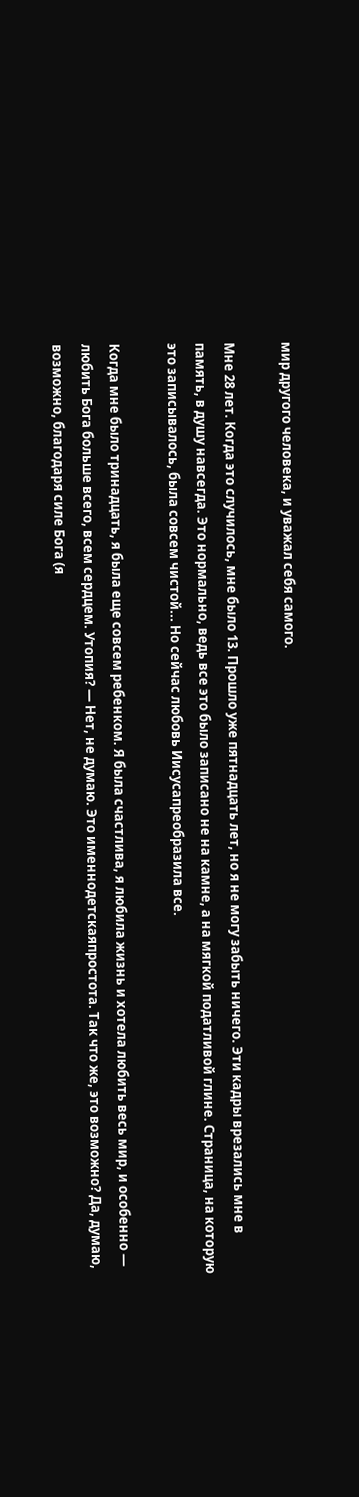мир другого человека, и уважал себя самого.

Мне 28 лет. Когда это случилось, мне было 13. Прошло уже пятнадцать лет, но я не могу забыть ничего. Эти кадры врезались мне в память, в душу навсегда. Это нормально, ведь все это было записано не на камне, а на мягкой податливой глине. Страница, на которую это записывалось, была совсем чистой... Но сейчас любовь Иисусапреобразила все.

Когда мне было тринадцать, я была еще совсем ребенком. Я была счастлива, я любила жизнь и хотела любить весь мир, и особенно — любить Бога больше всего, всем сердцем. Утопия? — Нет, не думаю. Это именнодетскаяпростота. Так что же, это возможно? Да, думаю, возможно, благодаря силе Бога (я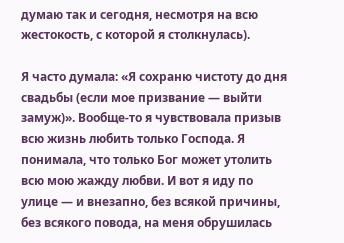думаю так и сегодня, несмотря на всю жестокость, с которой я столкнулась).

Я часто думала: «Я сохраню чистоту до дня свадьбы (если мое призвание — выйти замуж)». Вообще-то я чувствовала призыв всю жизнь любить только Господа. Я понимала, что только Бог может утолить всю мою жажду любви. И вот я иду по улице — и внезапно, без всякой причины, без всякого повода, на меня обрушилась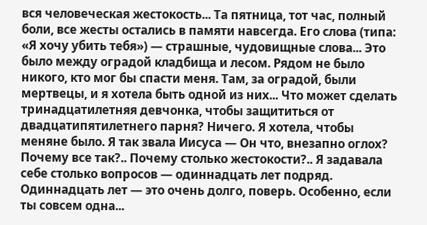вся человеческая жестокость... Та пятница, тот час, полный боли, все жесты остались в памяти навсегда. Его слова (типа: «Я хочу убить тебя») — страшные, чудовищные слова... Это было между оградой кладбища и лесом. Рядом не было никого, кто мог бы спасти меня. Там, за оградой, были мертвецы, и я хотела быть одной из них... Что может сделать тринадцатилетняя девчонка, чтобы защититься от двадцатипятилетнего парня? Ничего. Я хотела, чтобы меняне было. Я так звала Иисуса — Он что, внезапно оглох? Почему все так?.. Почему столько жестокости?.. Я задавала себе столько вопросов — одиннадцать лет подряд. Одиннадцать лет — это очень долго, поверь. Особенно, если ты совсем одна...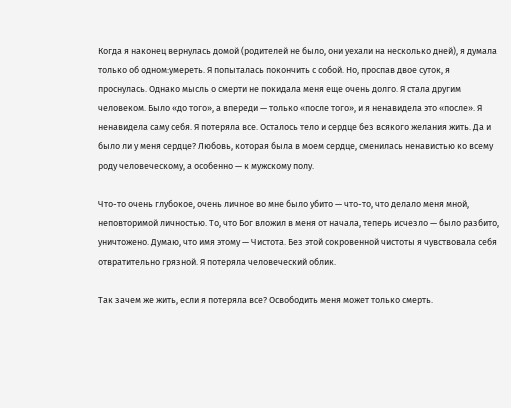Когда я наконец вернулась домой (родителей не было, они уехали на несколько дней), я думала только об одном:умереть. Я попыталась покончить с собой. Но, проспав двое суток, я проснулась. Однако мысль о смерти не покидала меня еще очень долго. Я стала другим человеком. Было «до того», а впереди — только «после того», и я ненавидела это «после». Я ненавидела саму себя. Я потеряла все. Осталось тело и сердце без всякого желания жить. Да и было ли у меня сердце? Любовь, которая была в моем сердце, сменилась ненавистью ко всему роду человеческому, а особенно — к мужскому полу.

Что-то очень глубокое, очень личное во мне было убито — что-то, что делало меня мной, неповторимой личностью. То, что Бог вложил в меня от начала, теперь исчезло — было разбито, уничтожено. Думаю, что имя этому — Чистота. Без этой сокровенной чистоты я чувствовала себя отвратительно грязной. Я потеряла человеческий облик.

Так зачем же жить, если я потеряла все? Освободить меня может только смерть.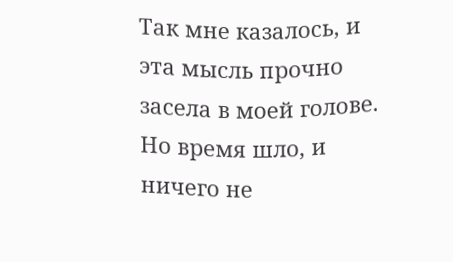Так мне казалось, и эта мысль прочно засела в моей голове. Но время шло, и ничего не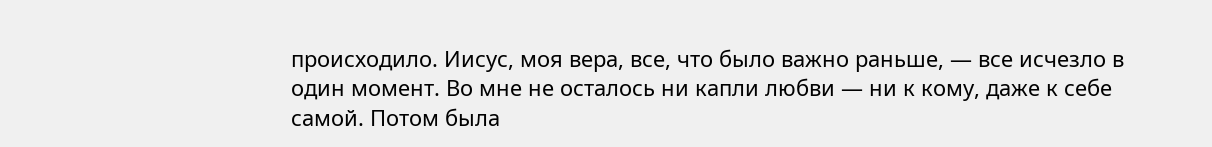происходило. Иисус, моя вера, все, что было важно раньше, — все исчезло в один момент. Во мне не осталось ни капли любви — ни к кому, даже к себе самой. Потом была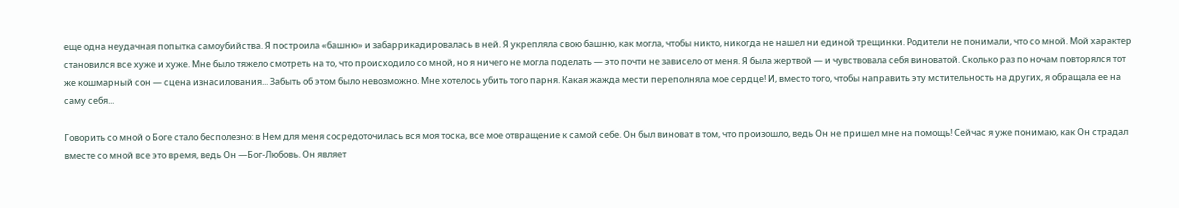еще одна неудачная попытка самоубийства. Я построила «башню» и забаррикадировалась в ней. Я укрепляла свою башню, как могла, чтобы никто, никогда не нашел ни единой трещинки. Родители не понимали, что со мной. Мой характер становился все хуже и хуже. Мне было тяжело смотреть на то, что происходило со мной, но я ничего не могла поделать — это почти не зависело от меня. Я была жертвой — и чувствовала себя виноватой. Сколько раз по ночам повторялся тот же кошмарный сон — сцена изнасилования... Забыть об этом было невозможно. Мне хотелось убить того парня. Какая жажда мести переполняла мое сердце! И, вместо того, чтобы направить эту мстительность на других, я обращала ее на саму себя...

Говорить со мной о Боге стало бесполезно: в Нем для меня сосредоточилась вся моя тоска, все мое отвращение к самой себе. Он был виноват в том, что произошло, ведь Он не пришел мне на помощь! Сейчас я уже понимаю, как Он страдал вместе со мной все это время, ведь Он —Бог-Любовь. Он являет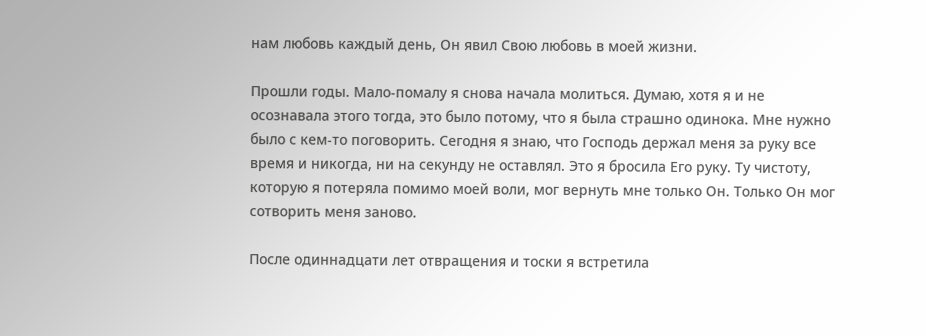нам любовь каждый день, Он явил Свою любовь в моей жизни.

Прошли годы. Мало-помалу я снова начала молиться. Думаю, хотя я и не осознавала этого тогда, это было потому, что я была страшно одинока. Мне нужно было с кем-то поговорить. Сегодня я знаю, что Господь держал меня за руку все время и никогда, ни на секунду не оставлял. Это я бросила Его руку. Ту чистоту, которую я потеряла помимо моей воли, мог вернуть мне только Он. Только Он мог сотворить меня заново.

После одиннадцати лет отвращения и тоски я встретила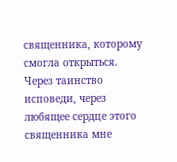священника, которому смогла открыться. Через таинство исповеди, через любящее сердце этого священника мне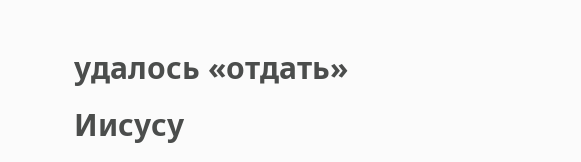удалось «отдать» Иисусу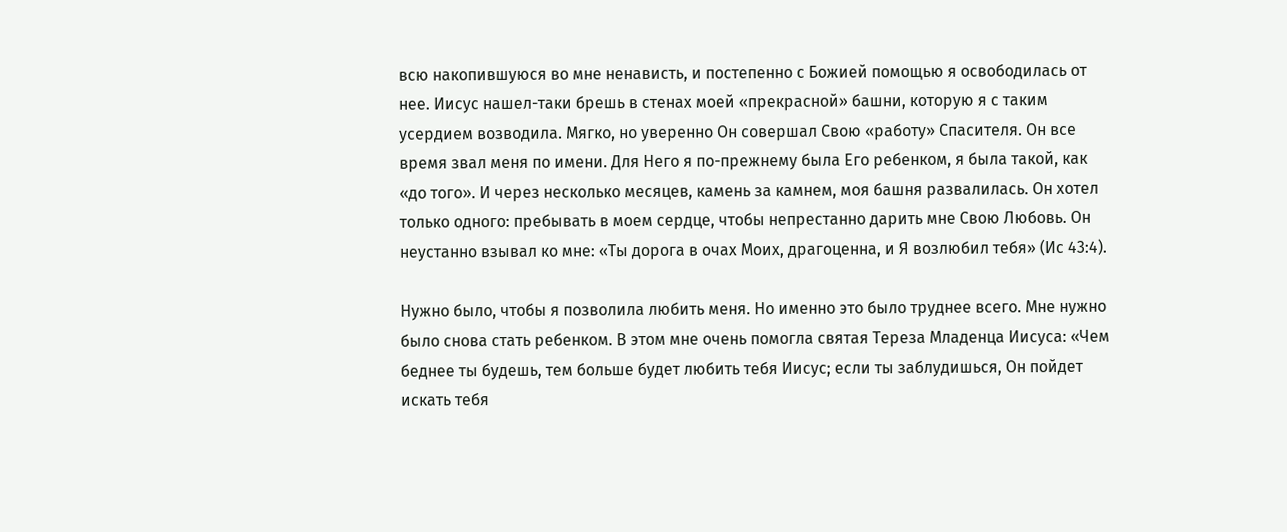всю накопившуюся во мне ненависть, и постепенно с Божией помощью я освободилась от нее. Иисус нашел-таки брешь в стенах моей «прекрасной» башни, которую я с таким усердием возводила. Мягко, но уверенно Он совершал Свою «работу» Спасителя. Он все время звал меня по имени. Для Него я по-прежнему была Его ребенком, я была такой, как «до того». И через несколько месяцев, камень за камнем, моя башня развалилась. Он хотел только одного: пребывать в моем сердце, чтобы непрестанно дарить мне Свою Любовь. Он неустанно взывал ко мне: «Ты дорога в очах Моих, драгоценна, и Я возлюбил тебя» (Ис 43:4).

Нужно было, чтобы я позволила любить меня. Но именно это было труднее всего. Мне нужно было снова стать ребенком. В этом мне очень помогла святая Тереза Младенца Иисуса: «Чем беднее ты будешь, тем больше будет любить тебя Иисус; если ты заблудишься, Он пойдет искать тебя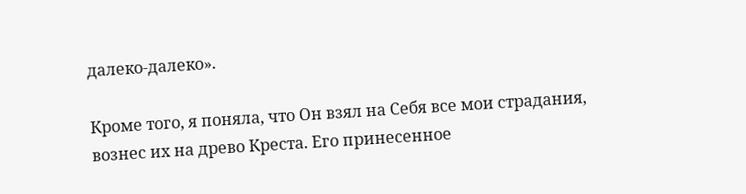далеко-далеко».

Кроме того, я поняла, что Он взял на Себя все мои страдания, вознес их на древо Креста. Его принесенное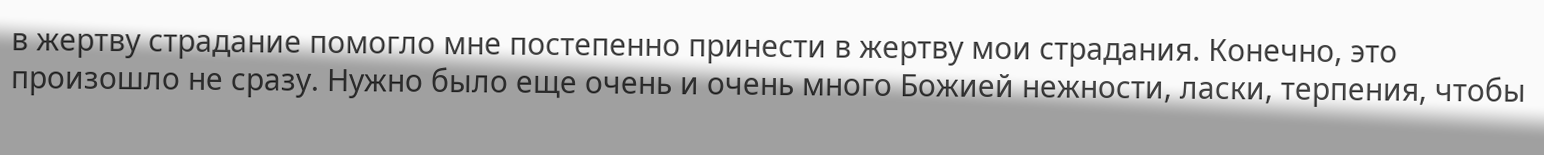в жертву страдание помогло мне постепенно принести в жертву мои страдания. Конечно, это произошло не сразу. Нужно было еще очень и очень много Божией нежности, ласки, терпения, чтобы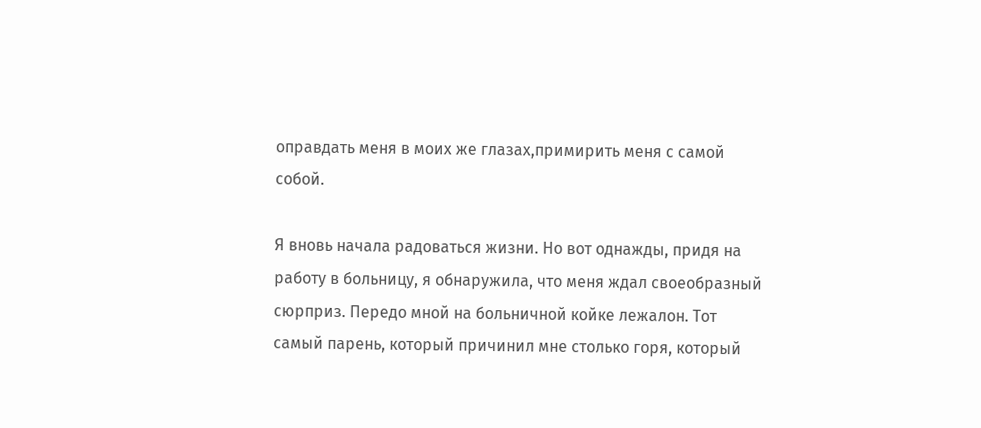оправдать меня в моих же глазах,примирить меня с самой собой.

Я вновь начала радоваться жизни. Но вот однажды, придя на работу в больницу, я обнаружила, что меня ждал своеобразный сюрприз. Передо мной на больничной койке лежалон. Тот самый парень, который причинил мне столько горя, который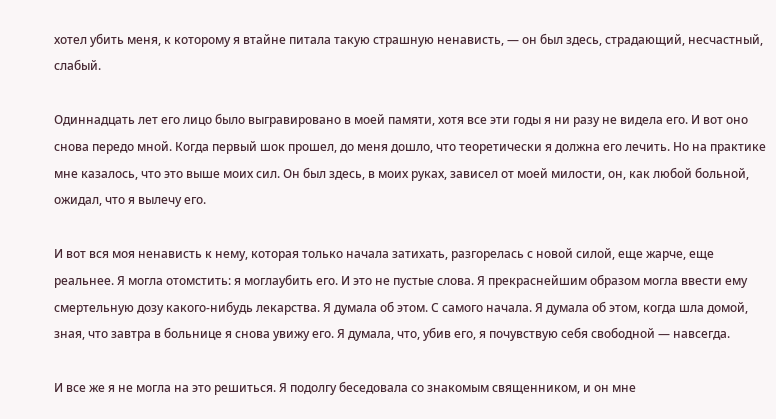хотел убить меня, к которому я втайне питала такую страшную ненависть, — он был здесь, страдающий, несчастный, слабый.

Одиннадцать лет его лицо было выгравировано в моей памяти, хотя все эти годы я ни разу не видела его. И вот оно снова передо мной. Когда первый шок прошел, до меня дошло, что теоретически я должна его лечить. Но на практике мне казалось, что это выше моих сил. Он был здесь, в моих руках, зависел от моей милости, он, как любой больной, ожидал, что я вылечу его.

И вот вся моя ненависть к нему, которая только начала затихать, разгорелась с новой силой, еще жарче, еще реальнее. Я могла отомстить: я моглаубить его. И это не пустые слова. Я прекраснейшим образом могла ввести ему смертельную дозу какого-нибудь лекарства. Я думала об этом. С самого начала. Я думала об этом, когда шла домой, зная, что завтра в больнице я снова увижу его. Я думала, что, убив его, я почувствую себя свободной — навсегда.

И все же я не могла на это решиться. Я подолгу беседовала со знакомым священником, и он мне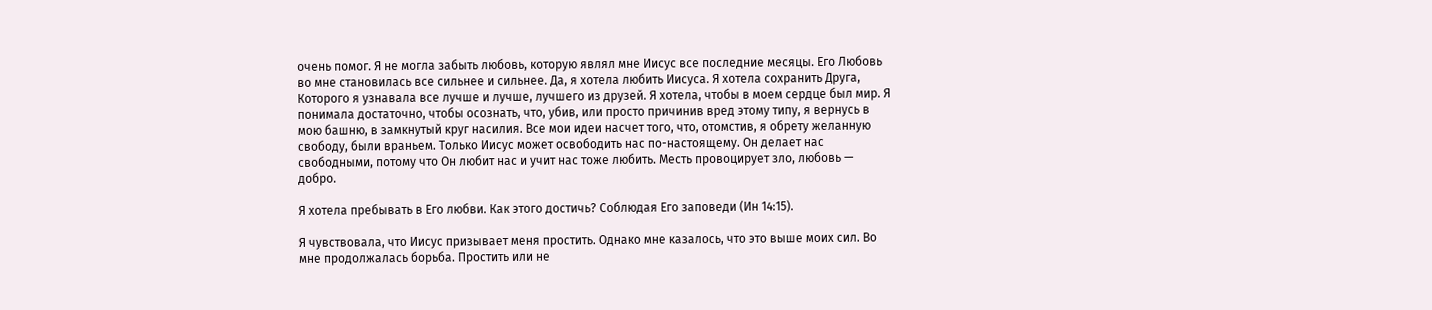очень помог. Я не могла забыть любовь, которую являл мне Иисус все последние месяцы. Его Любовь во мне становилась все сильнее и сильнее. Да, я хотела любить Иисуса. Я хотела сохранить Друга, Которого я узнавала все лучше и лучше, лучшего из друзей. Я хотела, чтобы в моем сердце был мир. Я понимала достаточно, чтобы осознать, что, убив, или просто причинив вред этому типу, я вернусь в мою башню, в замкнутый круг насилия. Все мои идеи насчет того, что, отомстив, я обрету желанную свободу, были враньем. Только Иисус может освободить нас по-настоящему. Он делает нас свободными, потому что Он любит нас и учит нас тоже любить. Месть провоцирует зло, любовь — добро.

Я хотела пребывать в Его любви. Как этого достичь? Соблюдая Его заповеди (Ин 14:15).

Я чувствовала, что Иисус призывает меня простить. Однако мне казалось, что это выше моих сил. Во мне продолжалась борьба. Простить или не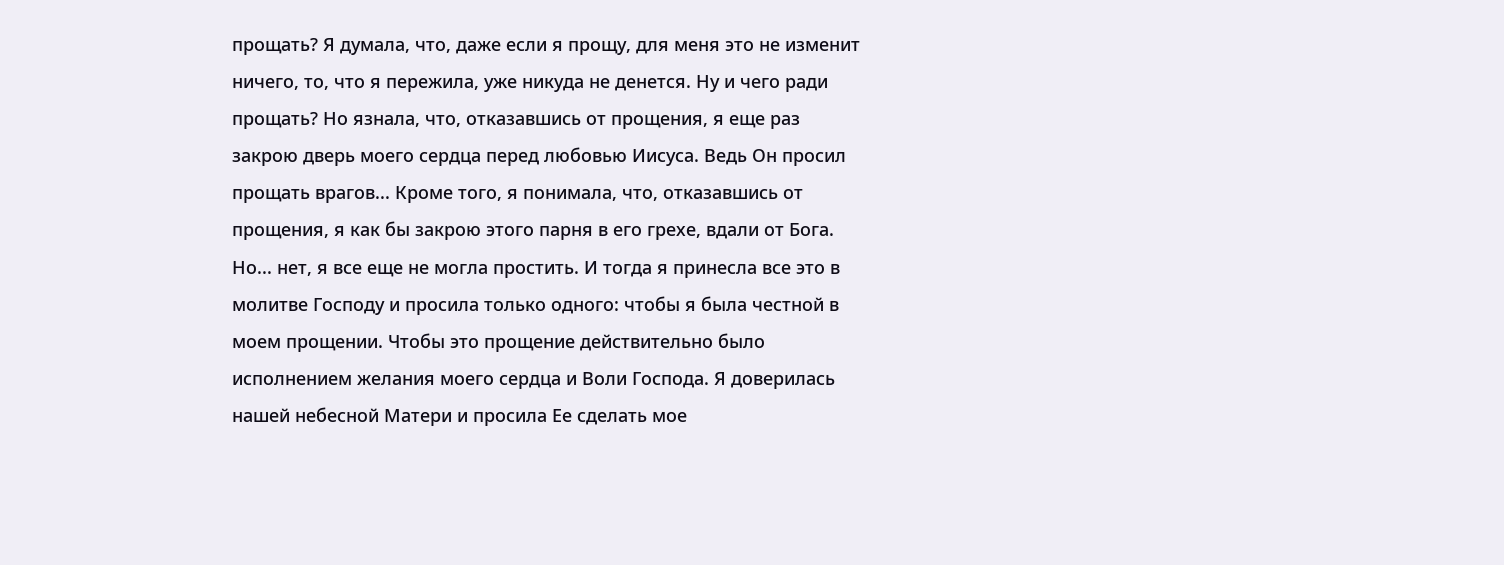прощать? Я думала, что, даже если я прощу, для меня это не изменит ничего, то, что я пережила, уже никуда не денется. Ну и чего ради прощать? Но язнала, что, отказавшись от прощения, я еще раз закрою дверь моего сердца перед любовью Иисуса. Ведь Он просил прощать врагов... Кроме того, я понимала, что, отказавшись от прощения, я как бы закрою этого парня в его грехе, вдали от Бога. Но... нет, я все еще не могла простить. И тогда я принесла все это в молитве Господу и просила только одного: чтобы я была честной в моем прощении. Чтобы это прощение действительно было исполнением желания моего сердца и Воли Господа. Я доверилась нашей небесной Матери и просила Ее сделать мое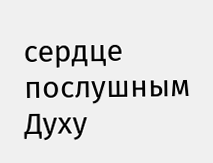сердце послушным Духу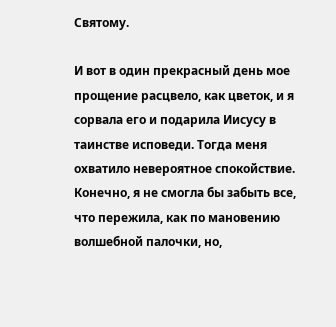Святому.

И вот в один прекрасный день мое прощение расцвело, как цветок, и я сорвала его и подарила Иисусу в таинстве исповеди. Тогда меня охватило невероятное спокойствие. Конечно, я не смогла бы забыть все, что пережила, как по мановению волшебной палочки, но,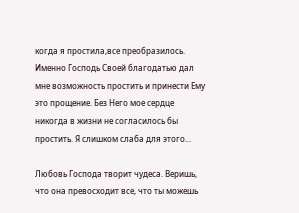когда я простила,все преобразилось. Именно Господь Своей благодатью дал мне возможность простить и принести Ему это прощение. Без Него мое сердце никогда в жизни не согласилось бы простить. Я слишком слаба для этого...

Любовь Господа творит чудеса. Веришь, что она превосходит все, что ты можешь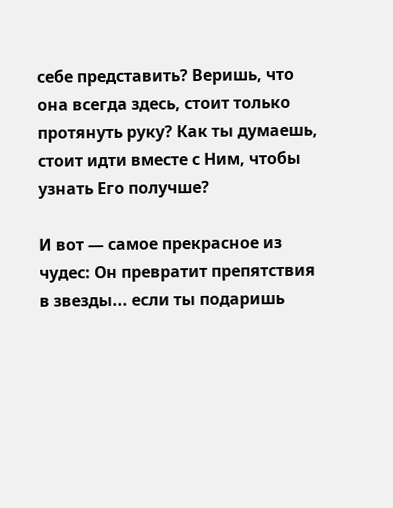себе представить? Веришь, что она всегда здесь, стоит только протянуть руку? Как ты думаешь, стоит идти вместе с Ним, чтобы узнать Его получше?

И вот — самое прекрасное из чудес: Он превратит препятствия в звезды... если ты подаришь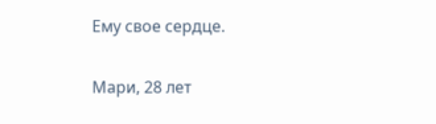Ему свое сердце.

Мари, 28 лет